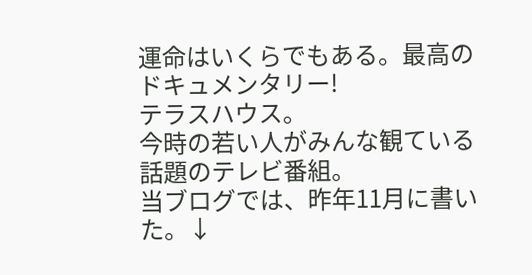運命はいくらでもある。最高のドキュメンタリー!
テラスハウス。
今時の若い人がみんな観ている話題のテレビ番組。
当ブログでは、昨年11月に書いた。↓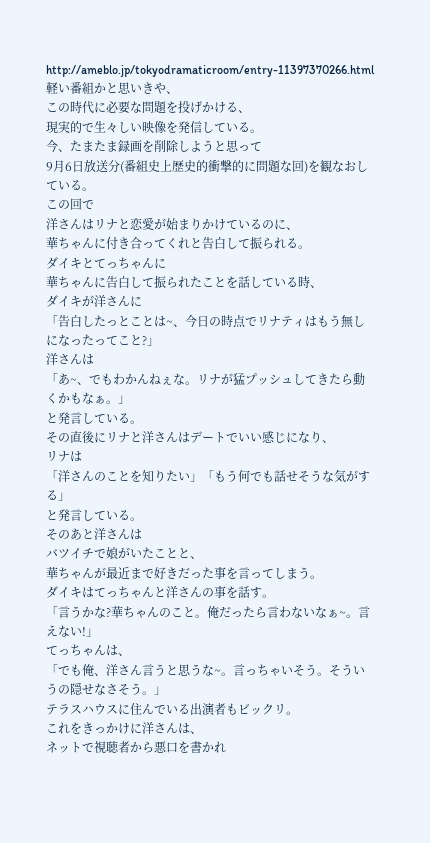http://ameblo.jp/tokyodramaticroom/entry-11397370266.html
軽い番組かと思いきや、
この時代に必要な問題を投げかける、
現実的で生々しい映像を発信している。
今、たまたま録画を削除しようと思って
9月6日放送分(番組史上歴史的衝撃的に問題な回)を観なおしている。
この回で
洋さんはリナと恋愛が始まりかけているのに、
華ちゃんに付き合ってくれと告白して振られる。
ダイキとてっちゃんに
華ちゃんに告白して振られたことを話している時、
ダイキが洋さんに
「告白したっとことは~、今日の時点でリナティはもう無しになったってこと?」
洋さんは
「あ~、でもわかんねぇな。リナが猛プッシュしてきたら動くかもなぁ。」
と発言している。
その直後にリナと洋さんはデートでいい感じになり、
リナは
「洋さんのことを知りたい」「もう何でも話せそうな気がする」
と発言している。
そのあと洋さんは
バツイチで娘がいたことと、
華ちゃんが最近まで好きだった事を言ってしまう。
ダイキはてっちゃんと洋さんの事を話す。
「言うかな?華ちゃんのこと。俺だったら言わないなぁ~。言えない!」
てっちゃんは、
「でも俺、洋さん言うと思うな~。言っちゃいそう。そういうの隠せなさそう。」
テラスハウスに住んでいる出演者もビックリ。
これをきっかけに洋さんは、
ネットで視聴者から悪口を書かれ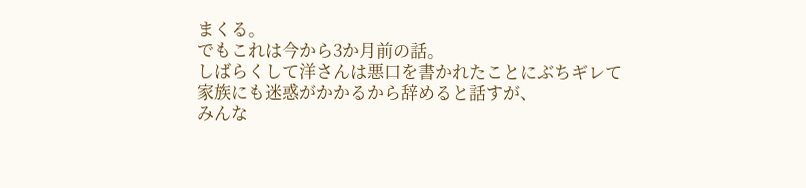まくる。
でもこれは今から3か月前の話。
しばらくして洋さんは悪口を書かれたことにぶちギレて
家族にも迷惑がかかるから辞めると話すが、
みんな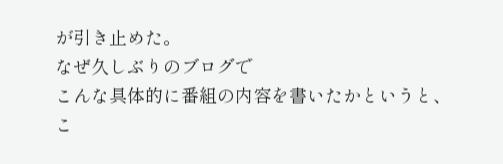が引き止めた。
なぜ久しぶりのブログで
こんな具体的に番組の内容を書いたかというと、
こ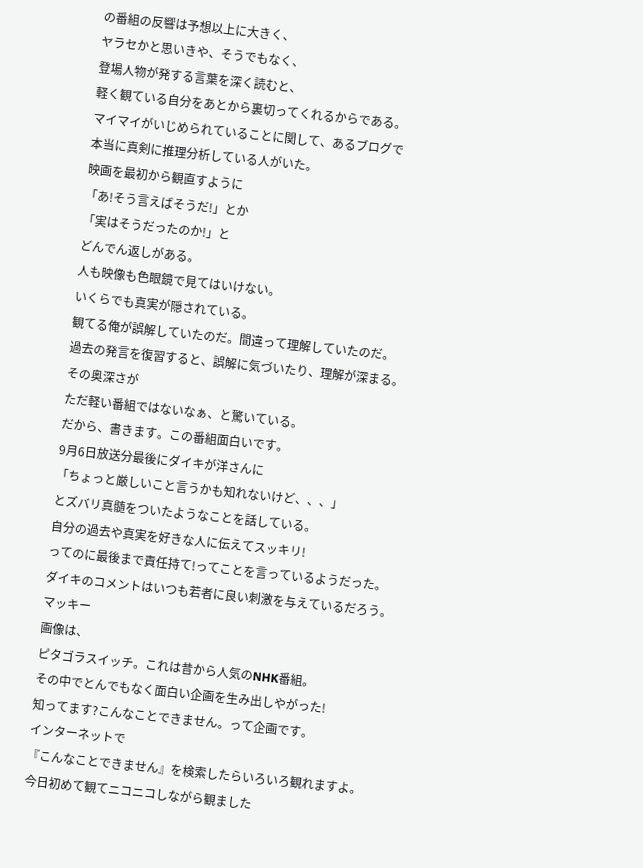の番組の反響は予想以上に大きく、
ヤラセかと思いきや、そうでもなく、
登場人物が発する言葉を深く読むと、
軽く観ている自分をあとから裏切ってくれるからである。
マイマイがいじめられていることに関して、あるブログで
本当に真剣に推理分析している人がいた。
映画を最初から観直すように
「あ!そう言えばそうだ!」とか
「実はそうだったのか!」と
どんでん返しがある。
人も映像も色眼鏡で見てはいけない。
いくらでも真実が隠されている。
観てる俺が誤解していたのだ。間違って理解していたのだ。
過去の発言を復習すると、誤解に気づいたり、理解が深まる。
その奥深さが
ただ軽い番組ではないなぁ、と驚いている。
だから、書きます。この番組面白いです。
9月6日放送分最後にダイキが洋さんに
「ちょっと厳しいこと言うかも知れないけど、、、」
とズバリ真髄をついたようなことを話している。
自分の過去や真実を好きな人に伝えてスッキリ!
ってのに最後まで責任持て!ってことを言っているようだった。
ダイキのコメントはいつも若者に良い刺激を与えているだろう。
マッキー
画像は、
ピタゴラスイッチ。これは昔から人気のNHK番組。
その中でとんでもなく面白い企画を生み出しやがった!
知ってます?こんなことできません。って企画です。
インターネットで
『こんなことできません』を検索したらいろいろ観れますよ。
今日初めて観てニコニコしながら観ました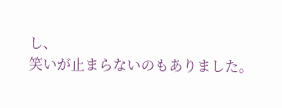し、
笑いが止まらないのもありました。